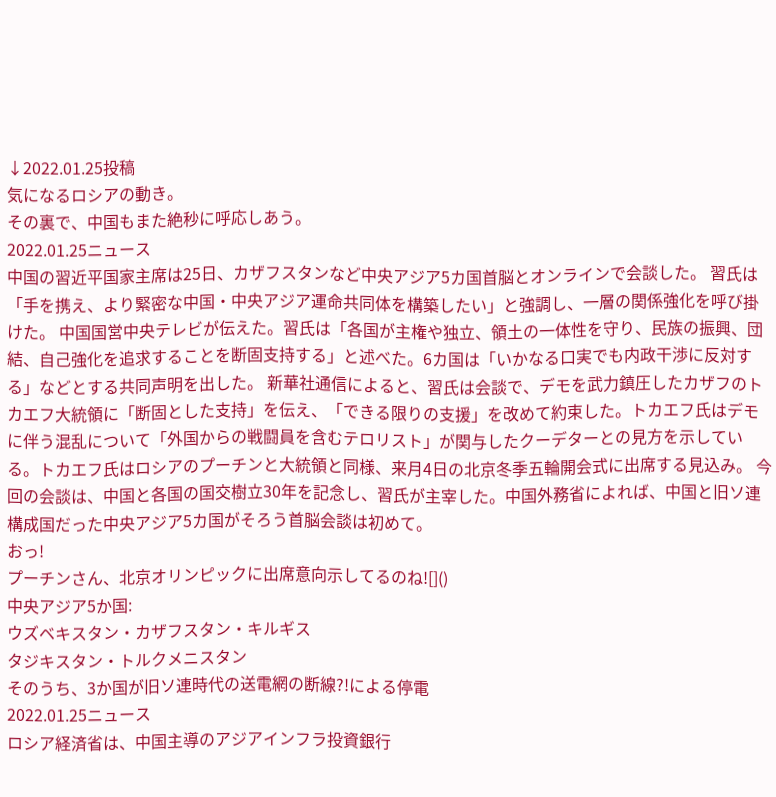↓2022.01.25投稿
気になるロシアの動き。
その裏で、中国もまた絶秒に呼応しあう。
2022.01.25ニュース
中国の習近平国家主席は25日、カザフスタンなど中央アジア5カ国首脳とオンラインで会談した。 習氏は「手を携え、より緊密な中国・中央アジア運命共同体を構築したい」と強調し、一層の関係強化を呼び掛けた。 中国国営中央テレビが伝えた。習氏は「各国が主権や独立、領土の一体性を守り、民族の振興、団結、自己強化を追求することを断固支持する」と述べた。6カ国は「いかなる口実でも内政干渉に反対する」などとする共同声明を出した。 新華社通信によると、習氏は会談で、デモを武力鎮圧したカザフのトカエフ大統領に「断固とした支持」を伝え、「できる限りの支援」を改めて約束した。トカエフ氏はデモに伴う混乱について「外国からの戦闘員を含むテロリスト」が関与したクーデターとの見方を示している。トカエフ氏はロシアのプーチンと大統領と同様、来月4日の北京冬季五輪開会式に出席する見込み。 今回の会談は、中国と各国の国交樹立30年を記念し、習氏が主宰した。中国外務省によれば、中国と旧ソ連構成国だった中央アジア5カ国がそろう首脳会談は初めて。
おっ!
プーチンさん、北京オリンピックに出席意向示してるのね![]()
中央アジア5か国:
ウズベキスタン・カザフスタン・キルギス
タジキスタン・トルクメニスタン
そのうち、3か国が旧ソ連時代の送電網の断線?!による停電
2022.01.25ニュース
ロシア経済省は、中国主導のアジアインフラ投資銀行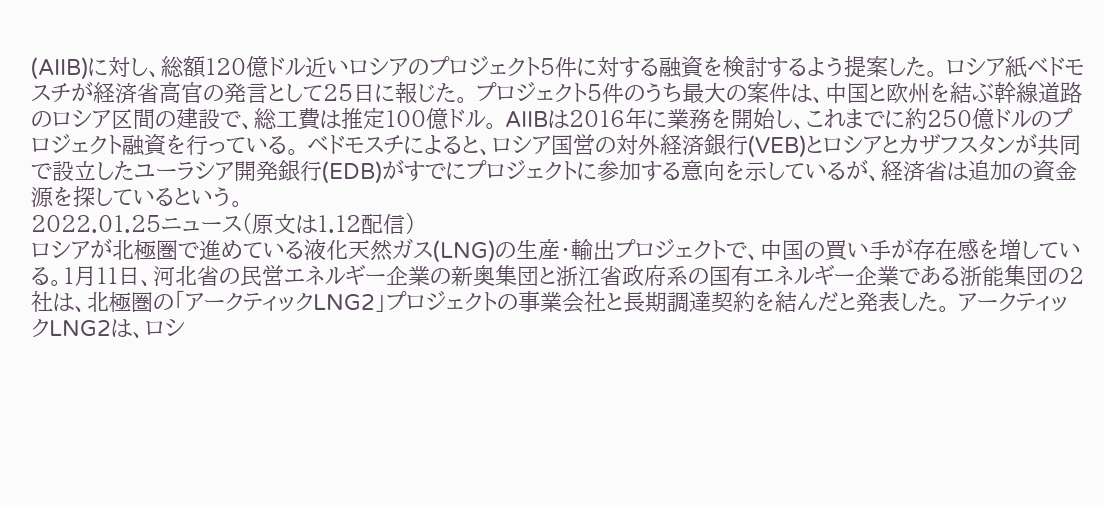(AIIB)に対し、総額120億ドル近いロシアのプロジェクト5件に対する融資を検討するよう提案した。 ロシア紙ベドモスチが経済省高官の発言として25日に報じた。 プロジェクト5件のうち最大の案件は、中国と欧州を結ぶ幹線道路のロシア区間の建設で、総工費は推定100億ドル。 AIIBは2016年に業務を開始し、これまでに約250億ドルのプロジェクト融資を行っている。 ベドモスチによると、ロシア国営の対外経済銀行(VEB)とロシアとカザフスタンが共同で設立したユーラシア開発銀行(EDB)がすでにプロジェクトに参加する意向を示しているが、経済省は追加の資金源を探しているという。
2022.01.25ニュース(原文は1.12配信)
ロシアが北極圏で進めている液化天然ガス(LNG)の生産・輸出プロジェクトで、中国の買い手が存在感を増している。1月11日、河北省の民営エネルギー企業の新奥集団と浙江省政府系の国有エネルギー企業である浙能集団の2社は、北極圏の「アークティックLNG2」プロジェクトの事業会社と長期調達契約を結んだと発表した。 アークティックLNG2は、ロシ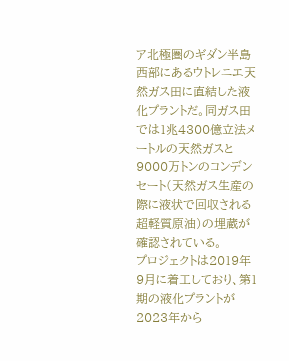ア北極圏のギダン半島西部にあるウトレニエ天然ガス田に直結した液化プラントだ。同ガス田では1兆4300億立法メートルの天然ガスと9000万トンのコンデンセート(天然ガス生産の際に液状で回収される超軽質原油)の埋蔵が確認されている。
プロジェクトは2019年9月に着工しており、第1期の液化プラントが2023年から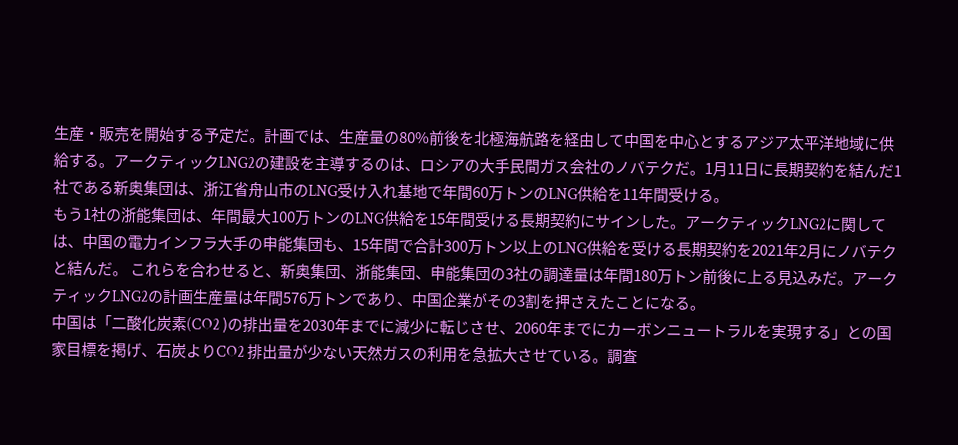生産・販売を開始する予定だ。計画では、生産量の80%前後を北極海航路を経由して中国を中心とするアジア太平洋地域に供給する。アークティックLNG2の建設を主導するのは、ロシアの大手民間ガス会社のノバテクだ。1月11日に長期契約を結んだ1社である新奥集団は、浙江省舟山市のLNG受け入れ基地で年間60万トンのLNG供給を11年間受ける。
もう1社の浙能集団は、年間最大100万トンのLNG供給を15年間受ける長期契約にサインした。アークティックLNG2に関しては、中国の電力インフラ大手の申能集団も、15年間で合計300万トン以上のLNG供給を受ける長期契約を2021年2月にノバテクと結んだ。 これらを合わせると、新奥集団、浙能集団、申能集団の3社の調達量は年間180万トン前後に上る見込みだ。アークティックLNG2の計画生産量は年間576万トンであり、中国企業がその3割を押さえたことになる。
中国は「二酸化炭素(CO2 )の排出量を2030年までに減少に転じさせ、2060年までにカーボンニュートラルを実現する」との国家目標を掲げ、石炭よりCO2 排出量が少ない天然ガスの利用を急拡大させている。調査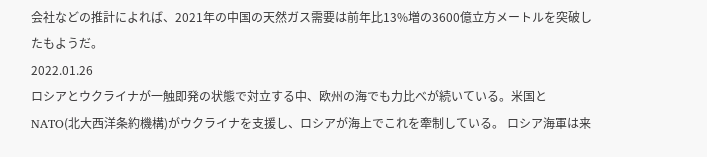会社などの推計によれば、2021年の中国の天然ガス需要は前年比13%増の3600億立方メートルを突破したもようだ。
2022.01.26
ロシアとウクライナが一触即発の状態で対立する中、欧州の海でも力比べが続いている。米国とNATO(北大西洋条約機構)がウクライナを支援し、ロシアが海上でこれを牽制している。 ロシア海軍は来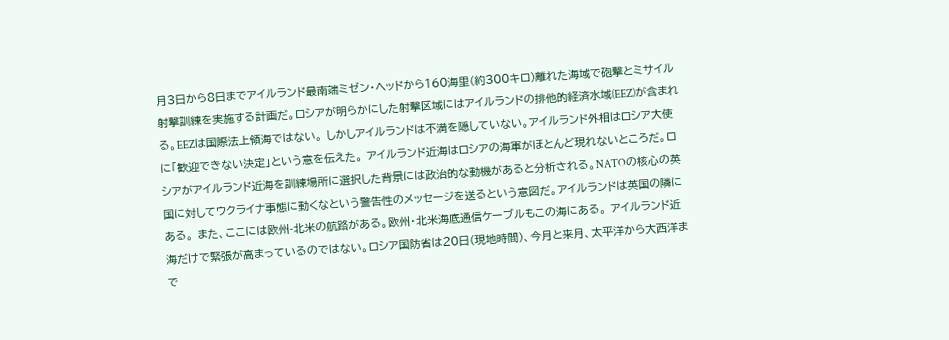月3日から8日までアイルランド最南端ミゼン・ヘッドから160海里(約300キロ)離れた海域で砲撃とミサイル射撃訓練を実施する計画だ。ロシアが明らかにした射撃区域にはアイルランドの排他的経済水域(EEZ)が含まれる。EEZは国際法上領海ではない。 しかしアイルランドは不満を隠していない。アイルランド外相はロシア大使に「歓迎できない決定」という意を伝えた。 アイルランド近海はロシアの海軍がほとんど現れないところだ。ロシアがアイルランド近海を訓練場所に選択した背景には政治的な動機があると分析される。NATOの核心の英国に対してウクライナ事態に動くなという警告性のメッセージを送るという意図だ。アイルランドは英国の隣にある。 また、ここには欧州-北米の航路がある。欧州・北米海底通信ケーブルもこの海にある。 アイルランド近海だけで緊張が高まっているのではない。ロシア国防省は20日(現地時間)、今月と来月、太平洋から大西洋まで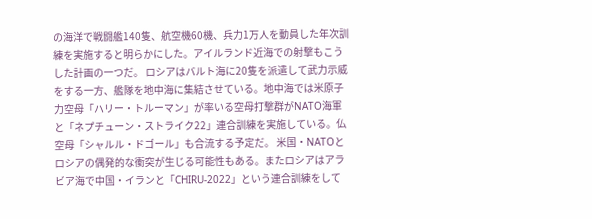の海洋で戦闘艦140隻、航空機60機、兵力1万人を動員した年次訓練を実施すると明らかにした。アイルランド近海での射撃もこうした計画の一つだ。 ロシアはバルト海に20隻を派遣して武力示威をする一方、艦隊を地中海に集結させている。地中海では米原子力空母「ハリー・トルーマン」が率いる空母打撃群がNATO海軍と「ネプチューン・ストライク22」連合訓練を実施している。仏空母「シャルル・ドゴール」も合流する予定だ。 米国・NATOとロシアの偶発的な衝突が生じる可能性もある。またロシアはアラビア海で中国・イランと「CHIRU-2022」という連合訓練をして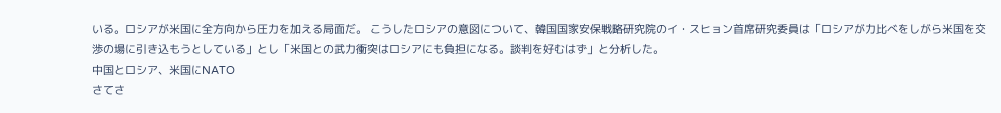いる。ロシアが米国に全方向から圧力を加える局面だ。 こうしたロシアの意図について、韓国国家安保戦略研究院のイ・スヒョン首席研究委員は「ロシアが力比べをしがら米国を交渉の場に引き込もうとしている」とし「米国との武力衝突はロシアにも負担になる。談判を好むはず」と分析した。
中国とロシア、米国にNATO
さてさ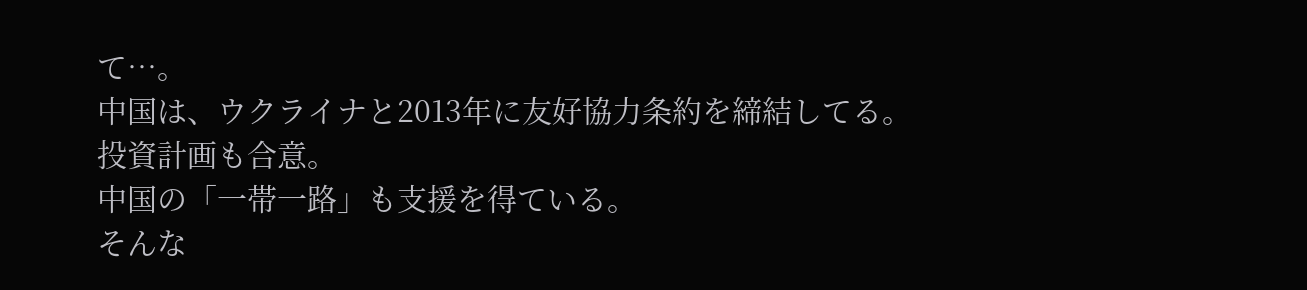て…。
中国は、ウクライナと2013年に友好協力条約を締結してる。
投資計画も合意。
中国の「一帯一路」も支援を得ている。
そんな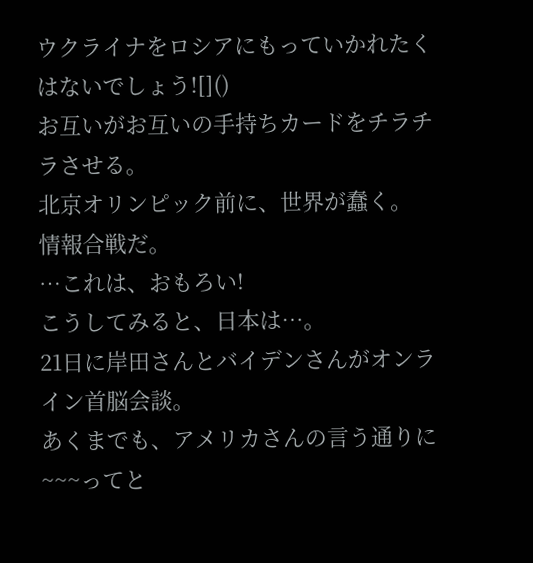ウクライナをロシアにもっていかれたくはないでしょう![]()
お互いがお互いの手持ちカードをチラチラさせる。
北京オリンピック前に、世界が蠢く。
情報合戦だ。
…これは、おもろい!
こうしてみると、日本は…。
21日に岸田さんとバイデンさんがオンライン首脳会談。
あくまでも、アメリカさんの言う通りに~~~ってと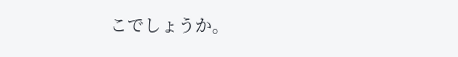こでしょうか。